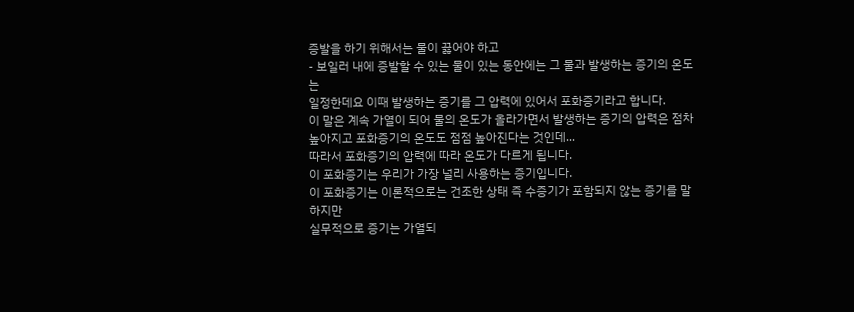증발을 하기 위해서는 물이 끓어야 하고
- 보일러 내에 증발할 수 있는 물이 있는 동안에는 그 물과 발생하는 증기의 온도는
일정한데요 이때 발생하는 증기를 그 압력에 있어서 포화증기라고 합니다.
이 말은 계속 가열이 되어 물의 온도가 올라가면서 발생하는 증기의 압력은 점차 높아지고 포화증기의 온도도 점점 높아진다는 것인데...
따라서 포화증기의 압력에 따라 온도가 다르게 됩니다.
이 포화증기는 우리가 가장 널리 사용하는 증기입니다.
이 포화증기는 이론적으로는 건조한 상태 즉 수증기가 포함되지 않는 증기를 말하지만
실무적으로 증기는 가열되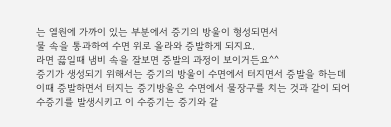는 열원에 가까이 있는 부분에서 증기의 방울이 형성되면서
물 속을 통과하여 수면 위로 올라와 증발하게 되지요.
라면 끓일때 냄비 속을 잘보면 증발의 과정이 보이거든요^^
증기가 생성되기 위해서는 증기의 방울이 수면에서 터지면서 증발을 하는데
이때 증발하면서 터지는 증기방울은 수면에서 물장구를 치는 것과 같이 되어
수증기를 발생시키고 이 수증기는 증기와 같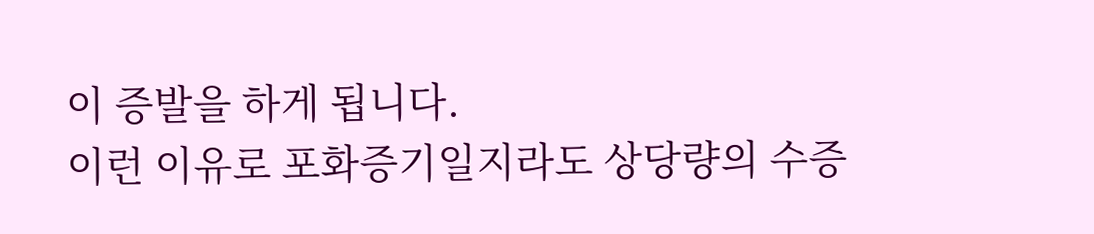이 증발을 하게 됩니다.
이런 이유로 포화증기일지라도 상당량의 수증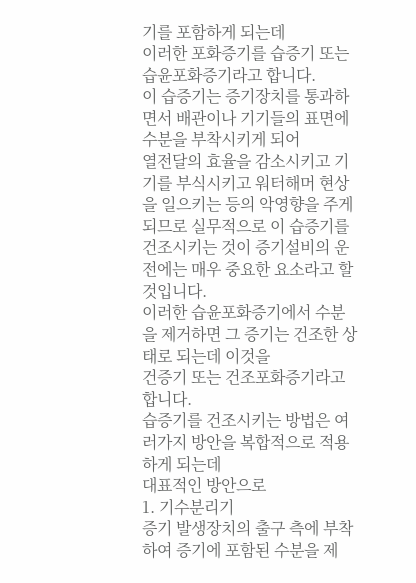기를 포함하게 되는데
이러한 포화증기를 습증기 또는 습윤포화증기라고 합니다.
이 습증기는 증기장치를 통과하면서 배관이나 기기들의 표면에 수분을 부착시키게 되어
열전달의 효율을 감소시키고 기기를 부식시키고 워터해머 현상을 일으키는 등의 악영향을 주게 되므로 실무적으로 이 습증기를 건조시키는 것이 증기설비의 운전에는 매우 중요한 요소라고 할 것입니다.
이러한 습윤포화증기에서 수분을 제거하면 그 증기는 건조한 상태로 되는데 이것을
건증기 또는 건조포화증기라고 합니다.
습증기를 건조시키는 방법은 여러가지 방안을 복합적으로 적용하게 되는데
대표적인 방안으로
1. 기수분리기
증기 발생장치의 출구 측에 부착하여 증기에 포함된 수분을 제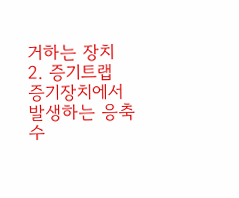거하는 장치
2. 증기트랩
증기장치에서 발생하는 응축수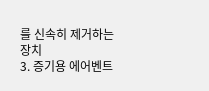를 신속히 제거하는 장치
3. 증기용 에어벤트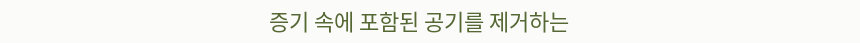증기 속에 포함된 공기를 제거하는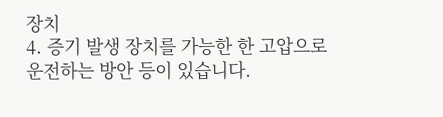장치
4. 증기 발생 장치를 가능한 한 고압으로 운전하는 방안 등이 있습니다.